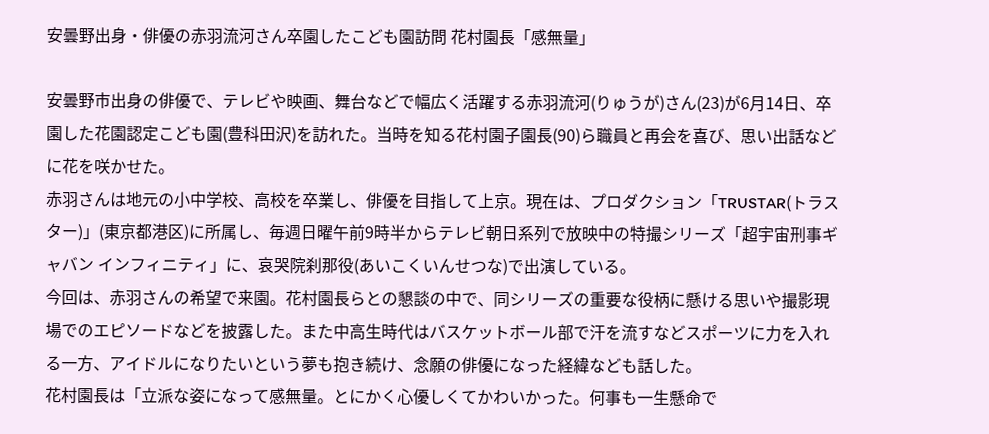安曇野出身・俳優の赤羽流河さん卒園したこども園訪問 花村園長「感無量」

安曇野市出身の俳優で、テレビや映画、舞台などで幅広く活躍する赤羽流河(りゅうが)さん(23)が6月14日、卒園した花園認定こども園(豊科田沢)を訪れた。当時を知る花村園子園長(90)ら職員と再会を喜び、思い出話などに花を咲かせた。
赤羽さんは地元の小中学校、高校を卒業し、俳優を目指して上京。現在は、プロダクション「TRUSTAR(トラスター)」(東京都港区)に所属し、毎週日曜午前9時半からテレビ朝日系列で放映中の特撮シリーズ「超宇宙刑事ギャバン インフィニティ」に、哀哭院刹那役(あいこくいんせつな)で出演している。
今回は、赤羽さんの希望で来園。花村園長らとの懇談の中で、同シリーズの重要な役柄に懸ける思いや撮影現場でのエピソードなどを披露した。また中高生時代はバスケットボール部で汗を流すなどスポーツに力を入れる一方、アイドルになりたいという夢も抱き続け、念願の俳優になった経緯なども話した。
花村園長は「立派な姿になって感無量。とにかく心優しくてかわいかった。何事も一生懸命で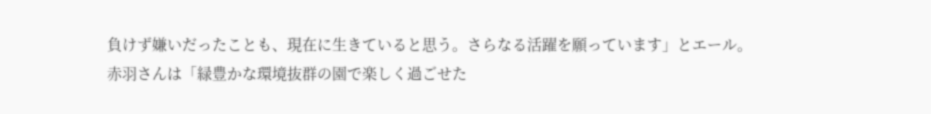負けず嫌いだったことも、現在に生きていると思う。さらなる活躍を願っています」とエール。
赤羽さんは「緑豊かな環境抜群の園で楽しく過ごせた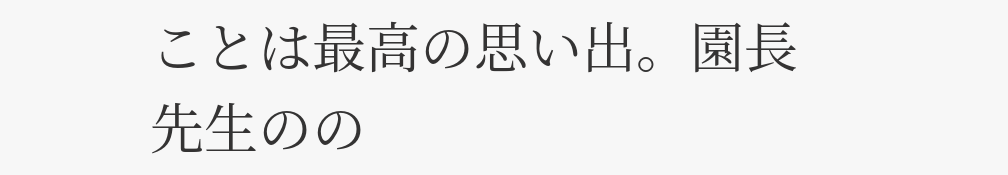ことは最高の思い出。園長先生のの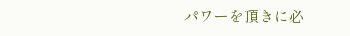パワーを頂きに必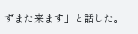ずまた来ます」と話した。